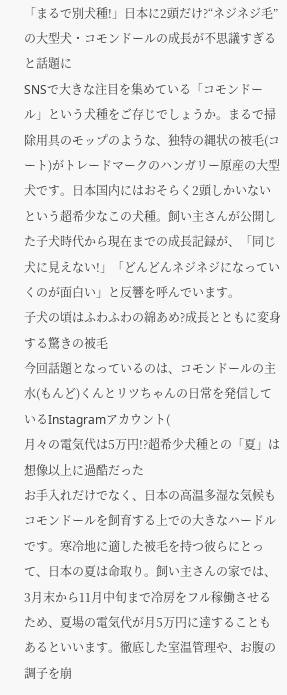「まるで別犬種!」日本に2頭だけ?“ネジネジ毛”の大型犬・コモンドールの成長が不思議すぎると話題に
SNSで大きな注目を集めている「コモンドール」という犬種をご存じでしょうか。まるで掃除用具のモップのような、独特の縄状の被毛(コート)がトレードマークのハンガリー原産の大型犬です。日本国内にはおそらく2頭しかいないという超希少なこの犬種。飼い主さんが公開した子犬時代から現在までの成長記録が、「同じ犬に見えない!」「どんどんネジネジになっていくのが面白い」と反響を呼んでいます。
子犬の頃はふわふわの綿あめ?成長とともに変身する驚きの被毛
今回話題となっているのは、コモンドールの主水(もんど)くんとリツちゃんの日常を発信しているInstagramアカウント(
月々の電気代は5万円!?超希少犬種との「夏」は想像以上に過酷だった
お手入れだけでなく、日本の高温多湿な気候もコモンドールを飼育する上での大きなハードルです。寒冷地に適した被毛を持つ彼らにとって、日本の夏は命取り。飼い主さんの家では、3月末から11月中旬まで冷房をフル稼働させるため、夏場の電気代が月5万円に達することもあるといいます。徹底した室温管理や、お腹の調子を崩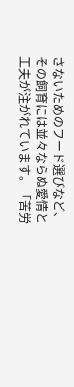さないためのフード選びなど、その飼育には並々ならぬ愛情と工夫が注がれています。「苦労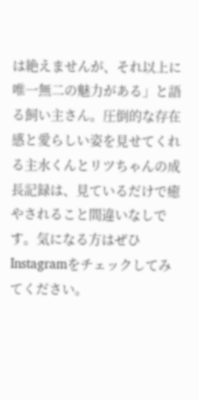は絶えませんが、それ以上に唯一無二の魅力がある」と語る飼い主さん。圧倒的な存在感と愛らしい姿を見せてくれる主水くんとリツちゃんの成長記録は、見ているだけで癒やされること間違いなしです。気になる方はぜひInstagramをチェックしてみてください。